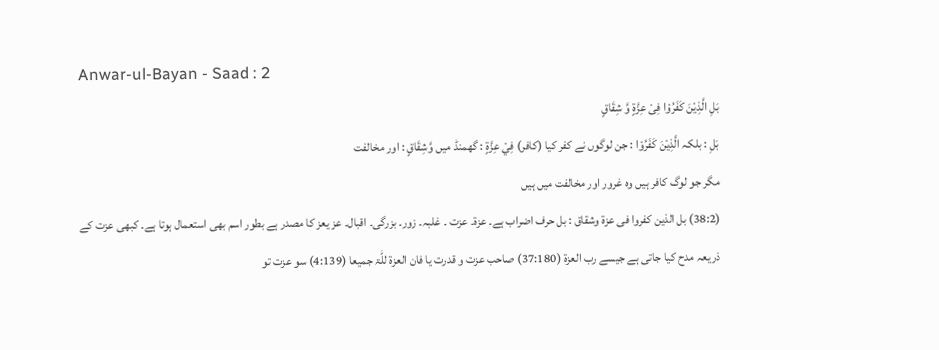Anwar-ul-Bayan - Saad : 2
بَلِ الَّذِیْنَ كَفَرُوْا فِیْ عِزَّةٍ وَّ شِقَاقٍ
بَلِ : بلکہ الَّذِيْنَ كَفَرُوْا : جن لوگوں نے کفر کیا (کافر) فِيْ عِزَّةٍ : گھمنڈ میں وَّشِقَاقٍ : اور مخالفت
مگر جو لوگ کافر ہیں وہ غرور اور مخالفت میں ہیں
(38:2) بل الذین کفروا فی عزۃ وشقاق : بل حرف اضراب ہے۔ عزۃ۔ عزت ۔ غلبہ۔ زور۔ بزرگی۔ اقبال۔ عز یعز کا مصدر ہے بطور اسم بھی استعمال ہوتا ہے۔ کبھی عزت کے ذریعہ مدح کیا جاتی ہے جیسے رب العزۃ (37:180) صاحب عزت و قدرت یا فان العزۃ للّٰۃ جمیعا (4:139) سو عزت تو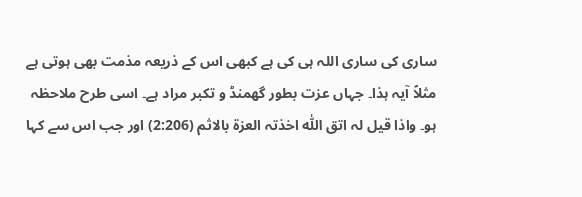ساری کی ساری اللہ ہی کی ہے کبھی اس کے ذریعہ مذمت بھی ہوتی ہے مثلاً آیہ ہذا۔ جہاں عزت بطور گھمنڈ و تکبر مراد ہے۔ اسی طرح ملاحظہ ہو۔ واذا قیل لہ اتق اللّٰہ اخذتہ العزۃ بالاثم (2:206) اور جب اس سے کہا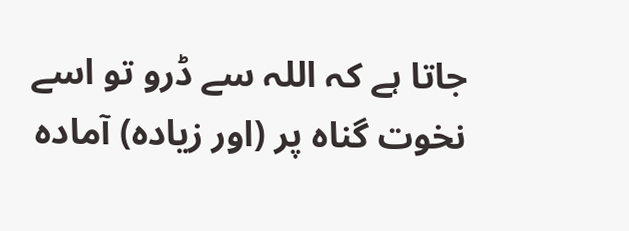جاتا ہے کہ اللہ سے ڈرو تو اسے نخوت گناہ پر (اور زیادہ) آمادہ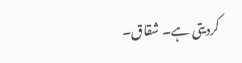کردیتی ہے۔ شقاق۔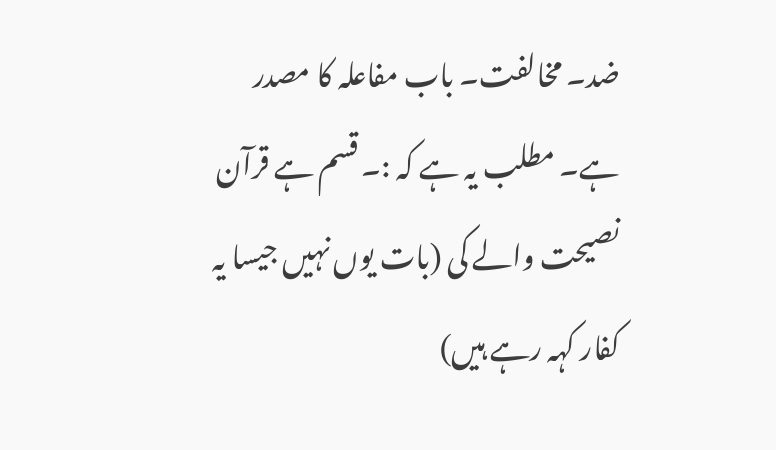ضد۔ مخالفت۔ باب مفاعلہ کا مصدر ہے۔ مطلب یہ ہے کہ :۔ قسم ہے قرآن نصیحت والے کی (بات یوں نہیں جیسا یہ کفار کہہ رہے ہیں)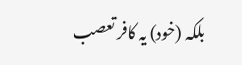بلکہ (خود) یہ کافر تعصب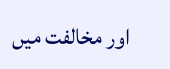اور مخالفت میں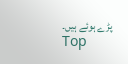پڑے ہوئے ہیں۔
Top